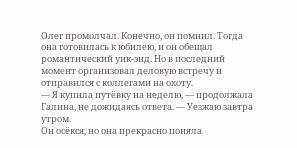Олег промолчал. Конечно, он помнил. Тогда она готовилась к юбилею, и он обещал романтический уик-энд. Но в последний момент организовал деловую встречу и отправился с коллегами на охоту.
— Я купила путёвку на неделю, — продолжала Галина, не дожидаясь ответа. — Уезжаю завтра утром.
Он осёкся, но она прекрасно поняла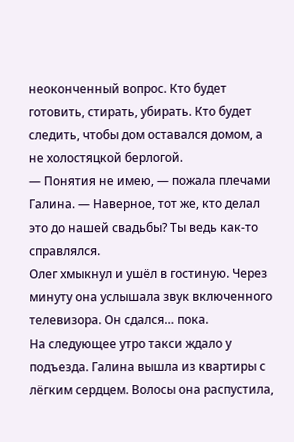неоконченный вопрос. Кто будет готовить, стирать, убирать. Кто будет следить, чтобы дом оставался домом, а не холостяцкой берлогой.
— Понятия не имею, — пожала плечами Галина. — Наверное, тот же, кто делал это до нашей свадьбы? Ты ведь как-то справлялся.
Олег хмыкнул и ушёл в гостиную. Через минуту она услышала звук включенного телевизора. Он сдался… пока.
На следующее утро такси ждало у подъезда. Галина вышла из квартиры с лёгким сердцем. Волосы она распустила,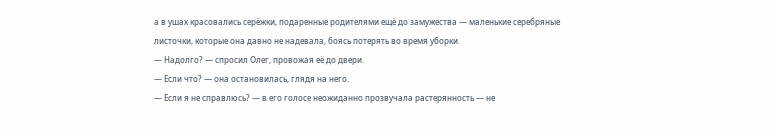а в ушах красовались серёжки, подаренные родителями ещё до замужества — маленькие серебряные листочки, которые она давно не надевала, боясь потерять во время уборки.
— Надолго? — спросил Олег, провожая её до двери.
— Если что? — она остановилась, глядя на него.
— Если я не справлюсь? — в его голосе неожиданно прозвучала растерянность — не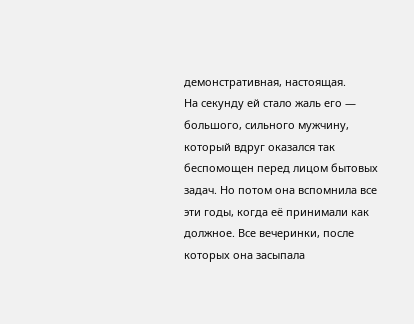демонстративная, настоящая.
На секунду ей стало жаль его — большого, сильного мужчину, который вдруг оказался так беспомощен перед лицом бытовых задач. Но потом она вспомнила все эти годы, когда её принимали как должное. Все вечеринки, после которых она засыпала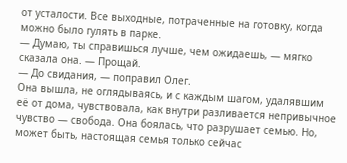от усталости. Все выходные, потраченные на готовку, когда можно было гулять в парке.
— Думаю, ты справишься лучше, чем ожидаешь, — мягко сказала она. — Прощай.
— До свидания, — поправил Олег.
Она вышла, не оглядываясь, и с каждым шагом, удалявшим её от дома, чувствовала, как внутри разливается непривычное чувство — свобода. Она боялась, что разрушает семью. Но, может быть, настоящая семья только сейчас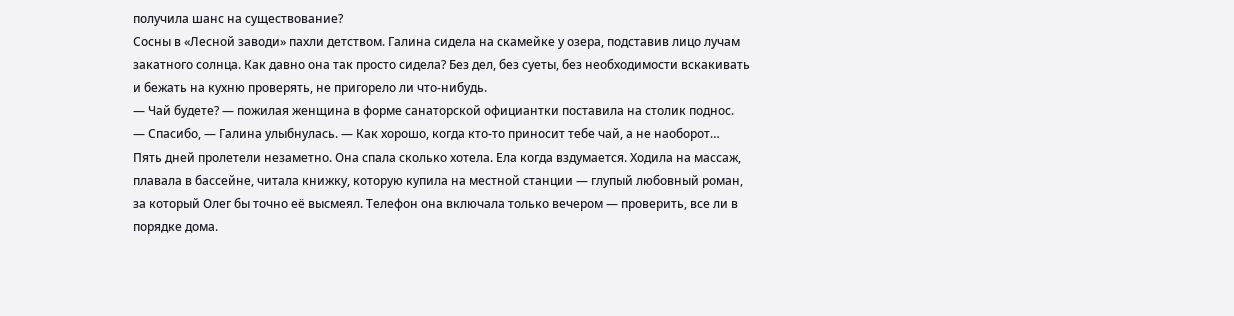получила шанс на существование?
Сосны в «Лесной заводи» пахли детством. Галина сидела на скамейке у озера, подставив лицо лучам закатного солнца. Как давно она так просто сидела? Без дел, без суеты, без необходимости вскакивать и бежать на кухню проверять, не пригорело ли что-нибудь.
— Чай будете? — пожилая женщина в форме санаторской официантки поставила на столик поднос.
— Спасибо, — Галина улыбнулась. — Как хорошо, когда кто-то приносит тебе чай, а не наоборот…
Пять дней пролетели незаметно. Она спала сколько хотела. Ела когда вздумается. Ходила на массаж, плавала в бассейне, читала книжку, которую купила на местной станции — глупый любовный роман, за который Олег бы точно её высмеял. Телефон она включала только вечером — проверить, все ли в порядке дома.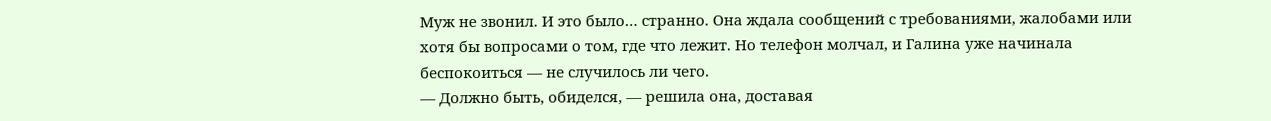Муж не звонил. И это было… странно. Она ждала сообщений с требованиями, жалобами или хотя бы вопросами о том, где что лежит. Но телефон молчал, и Галина уже начинала беспокоиться — не случилось ли чего.
— Должно быть, обиделся, — решила она, доставая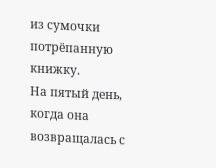из сумочки потрёпанную книжку.
На пятый день, когда она возвращалась с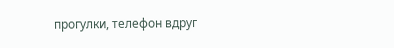прогулки, телефон вдруг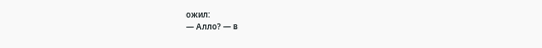ожил:
— Алло? — в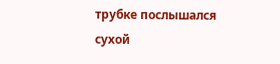трубке послышался сухой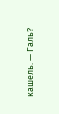кашель. — Галь?